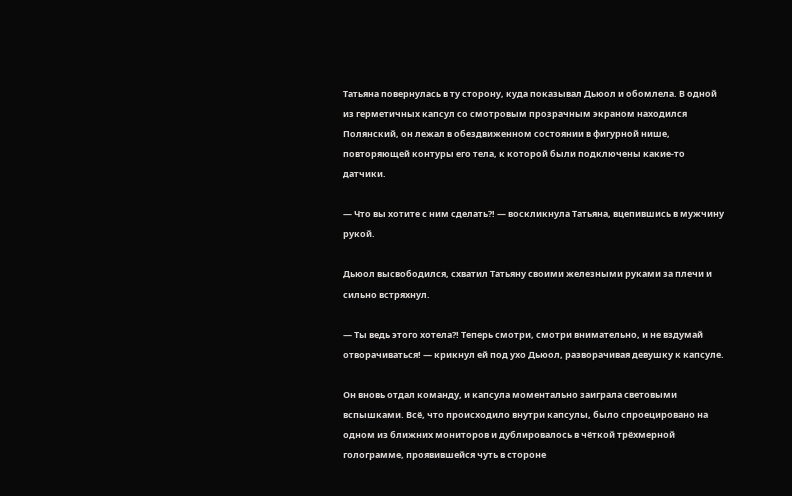Татьяна повернулась в ту сторону, куда показывал Дьюол и обомлела. В одной из герметичных капсул со смотровым прозрачным экраном находился Полянский, он лежал в обездвиженном состоянии в фигурной нише, повторяющей контуры его тела, к которой были подключены какие-то датчики.

— Что вы хотите с ним сделать?! — воскликнула Татьяна, вцепившись в мужчину рукой.

Дьюол высвободился, схватил Татьяну своими железными руками за плечи и сильно встряхнул.

— Ты ведь этого хотела?! Теперь смотри, смотри внимательно, и не вздумай отворачиваться! — крикнул ей под ухо Дьюол, разворачивая девушку к капсуле.

Он вновь отдал команду, и капсула моментально заиграла световыми вспышками. Всё, что происходило внутри капсулы, было спроецировано на одном из ближних мониторов и дублировалось в чёткой трёхмерной голограмме, проявившейся чуть в стороне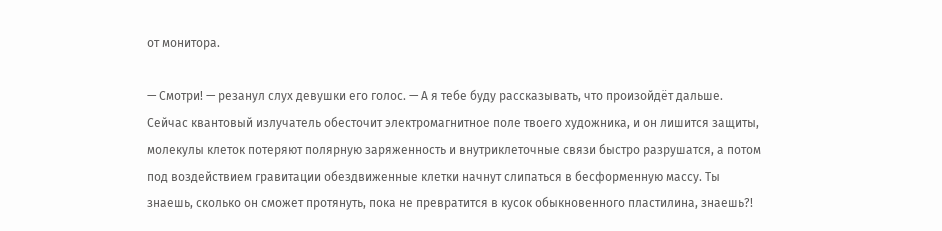от монитора.

— Смотри! — резанул слух девушки его голос. — А я тебе буду рассказывать, что произойдёт дальше. Сейчас квантовый излучатель обесточит электромагнитное поле твоего художника, и он лишится защиты, молекулы клеток потеряют полярную заряженность и внутриклеточные связи быстро разрушатся, а потом под воздействием гравитации обездвиженные клетки начнут слипаться в бесформенную массу. Ты знаешь, сколько он сможет протянуть, пока не превратится в кусок обыкновенного пластилина, знаешь?!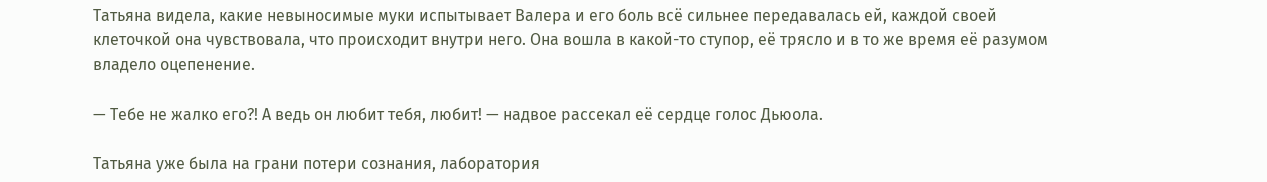Татьяна видела, какие невыносимые муки испытывает Валера и его боль всё сильнее передавалась ей, каждой своей клеточкой она чувствовала, что происходит внутри него. Она вошла в какой-то ступор, её трясло и в то же время её разумом владело оцепенение.

— Тебе не жалко его?! А ведь он любит тебя, любит! — надвое рассекал её сердце голос Дьюола.

Татьяна уже была на грани потери сознания, лаборатория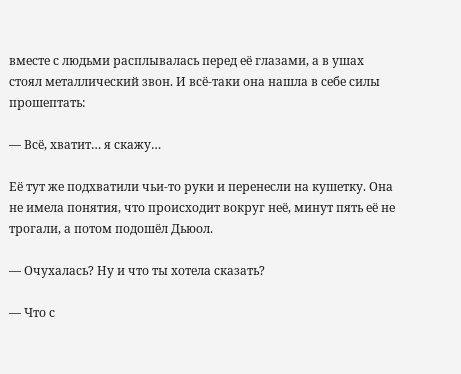вместе с людьми расплывалась перед её глазами, а в ушах стоял металлический звон. И всё-таки она нашла в себе силы прошептать:

— Всё, хватит… я скажу…

Её тут же подхватили чьи-то руки и перенесли на кушетку. Она не имела понятия, что происходит вокруг неё, минут пять её не трогали, а потом подошёл Дьюол.

— Очухалась? Ну и что ты хотела сказать?

— Что с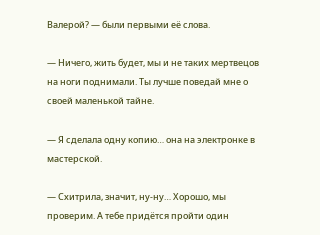Валерой? — были первыми её слова.

— Ничего, жить будет, мы и не таких мертвецов на ноги поднимали. Ты лучше поведай мне о своей маленькой тайне.

— Я сделала одну копию… она на электронке в мастерской.

— Схитрила, значит, ну-ну… Хорошо, мы проверим. А тебе придётся пройти один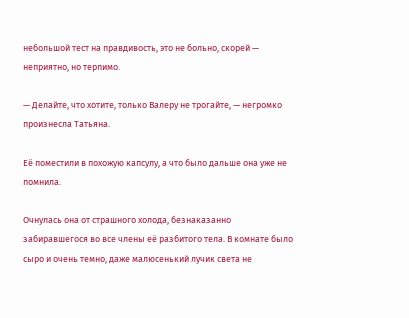небольшой тест на правдивость, это не больно, скорей — неприятно, но терпимо.

— Делайте, что хотите, только Валеру не трогайте, — негромко произнесла Татьяна.

Её поместили в похожую капсулу, а что было дальше она уже не помнила.

Очнулась она от страшного холода, безнаказанно забиравшегося во все члены её разбитого тела. В комнате было сыро и очень темно, даже малюсенький лучик света не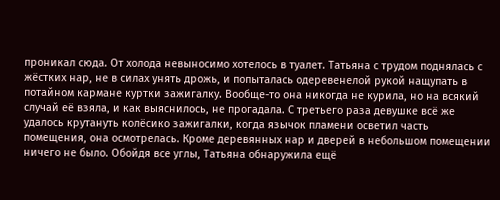проникал сюда. От холода невыносимо хотелось в туалет. Татьяна с трудом поднялась с жёстких нар, не в силах унять дрожь, и попыталась одеревенелой рукой нащупать в потайном кармане куртки зажигалку. Вообще-то она никогда не курила, но на всякий случай её взяла, и как выяснилось, не прогадала. С третьего раза девушке всё же удалось крутануть колёсико зажигалки, когда язычок пламени осветил часть помещения, она осмотрелась. Кроме деревянных нар и дверей в небольшом помещении ничего не было. Обойдя все углы, Татьяна обнаружила ещё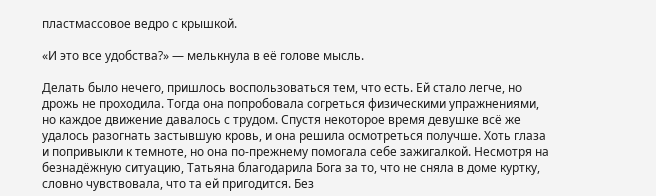пластмассовое ведро с крышкой.

«И это все удобства?» — мелькнула в её голове мысль.

Делать было нечего, пришлось воспользоваться тем, что есть. Ей стало легче, но дрожь не проходила. Тогда она попробовала согреться физическими упражнениями, но каждое движение давалось с трудом. Спустя некоторое время девушке всё же удалось разогнать застывшую кровь, и она решила осмотреться получше. Хоть глаза и попривыкли к темноте, но она по-прежнему помогала себе зажигалкой. Несмотря на безнадёжную ситуацию, Татьяна благодарила Бога за то, что не сняла в доме куртку, словно чувствовала, что та ей пригодится. Без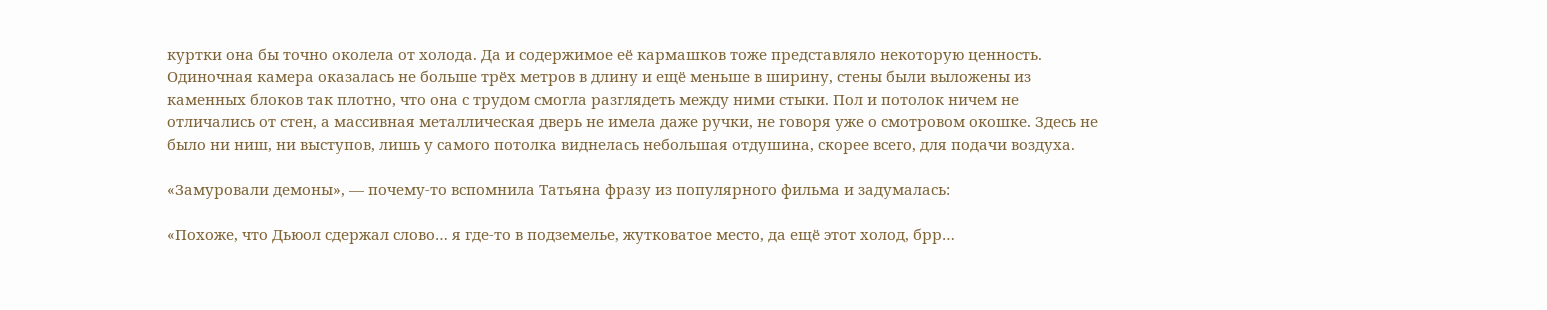куртки она бы точно околела от холода. Да и содержимое её кармашков тоже представляло некоторую ценность. Одиночная камера оказалась не больше трёх метров в длину и ещё меньше в ширину, стены были выложены из каменных блоков так плотно, что она с трудом смогла разглядеть между ними стыки. Пол и потолок ничем не отличались от стен, а массивная металлическая дверь не имела даже ручки, не говоря уже о смотровом окошке. Здесь не было ни ниш, ни выступов, лишь у самого потолка виднелась небольшая отдушина, скорее всего, для подачи воздуха.

«Замуровали демоны», — почему-то вспомнила Татьяна фразу из популярного фильма и задумалась:

«Похоже, что Дьюол сдержал слово… я где-то в подземелье, жутковатое место, да ещё этот холод, брр…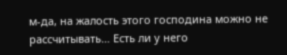м-да, на жалость этого господина можно не рассчитывать… Есть ли у него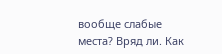вообще слабые места? Вряд ли. Как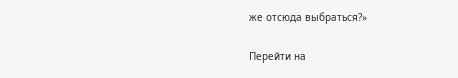же отсюда выбраться?»

Перейти на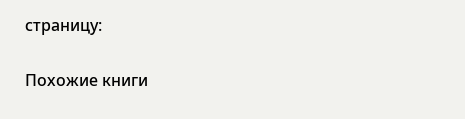страницу:

Похожие книги